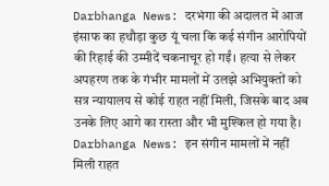Darbhanga News: दरभंगा की अदालत में आज इंसाफ का हथौड़ा कुछ यूं चला कि कई संगीन आरोपियों की रिहाई की उम्मीदें चकनाचूर हो गईं। हत्या से लेकर अपहरण तक के गंभीर मामलों में उलझे अभियुक्तों को सत्र न्यायालय से कोई राहत नहीं मिली, जिसके बाद अब उनके लिए आगे का रास्ता और भी मुश्किल हो गया है।
Darbhanga News: इन संगीन मामलों में नहीं मिली राहत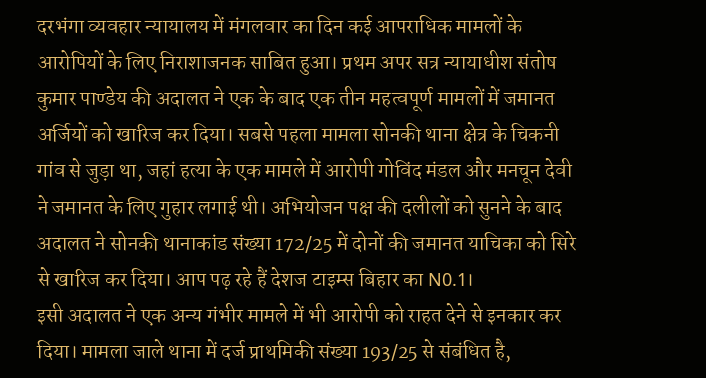दरभंगा व्यवहार न्यायालय में मंगलवार का दिन कई आपराधिक मामलों के आरोपियों के लिए निराशाजनक साबित हुआ। प्रथम अपर सत्र न्यायाधीश संतोष कुमार पाण्डेय की अदालत ने एक के बाद एक तीन महत्वपूर्ण मामलों में जमानत अर्जियों को खारिज कर दिया। सबसे पहला मामला सोनकी थाना क्षेत्र के चिकनी गांव से जुड़ा था, जहां हत्या के एक मामले में आरोपी गोविंद मंडल और मनचून देवी ने जमानत के लिए गुहार लगाई थी। अभियोजन पक्ष की दलीलों को सुनने के बाद अदालत ने सोनकी थानाकांड संख्या 172/25 में दोनों की जमानत याचिका को सिरे से खारिज कर दिया। आप पढ़ रहे हैं देशज टाइम्स बिहार का N0.1।
इसी अदालत ने एक अन्य गंभीर मामले में भी आरोपी को राहत देने से इनकार कर दिया। मामला जाले थाना में दर्ज प्राथमिकी संख्या 193/25 से संबंधित है,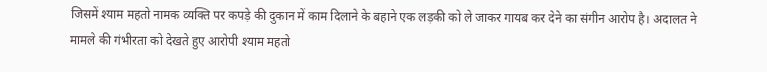जिसमें श्याम महतो नामक व्यक्ति पर कपड़े की दुकान में काम दिलाने के बहाने एक लड़की को ले जाकर गायब कर देने का संगीन आरोप है। अदालत ने मामले की गंभीरता को देखते हुए आरोपी श्याम महतो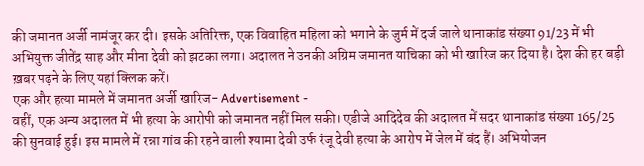की जमानत अर्जी नामंजूर कर दी। इसके अतिरिक्त, एक विवाहित महिला को भगाने के जुर्म में दर्ज जाले थानाकांड संख्या 91/23 में भी अभियुक्त जीतेंद्र साह और मीना देवी को झटका लगा। अदालत ने उनकी अग्रिम जमानत याचिका को भी खारिज कर दिया है। देश की हर बड़ी ख़बर पढ़ने के लिए यहां क्लिक करें।
एक और हत्या मामले में जमानत अर्जी खारिज- Advertisement -
वहीं, एक अन्य अदालत में भी हत्या के आरोपी को जमानत नहीं मिल सकी। एडीजे आदिदेव की अदालत में सदर थानाकांड संख्या 165/25 की सुनवाई हुई। इस मामले में रन्ना गांव की रहने वाली श्यामा देवी उर्फ रंजू देवी हत्या के आरोप में जेल में बंद हैं। अभियोजन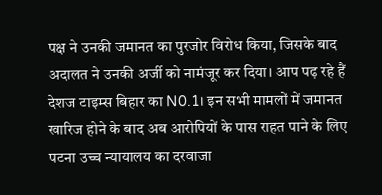पक्ष ने उनकी जमानत का पुरजोर विरोध किया, जिसके बाद अदालत ने उनकी अर्जी को नामंजूर कर दिया। आप पढ़ रहे हैं देशज टाइम्स बिहार का N0.1। इन सभी मामलों में जमानत खारिज होने के बाद अब आरोपियों के पास राहत पाने के लिए पटना उच्च न्यायालय का दरवाजा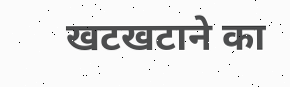खटखटाने का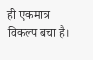ही एकमात्र विकल्प बचा है।